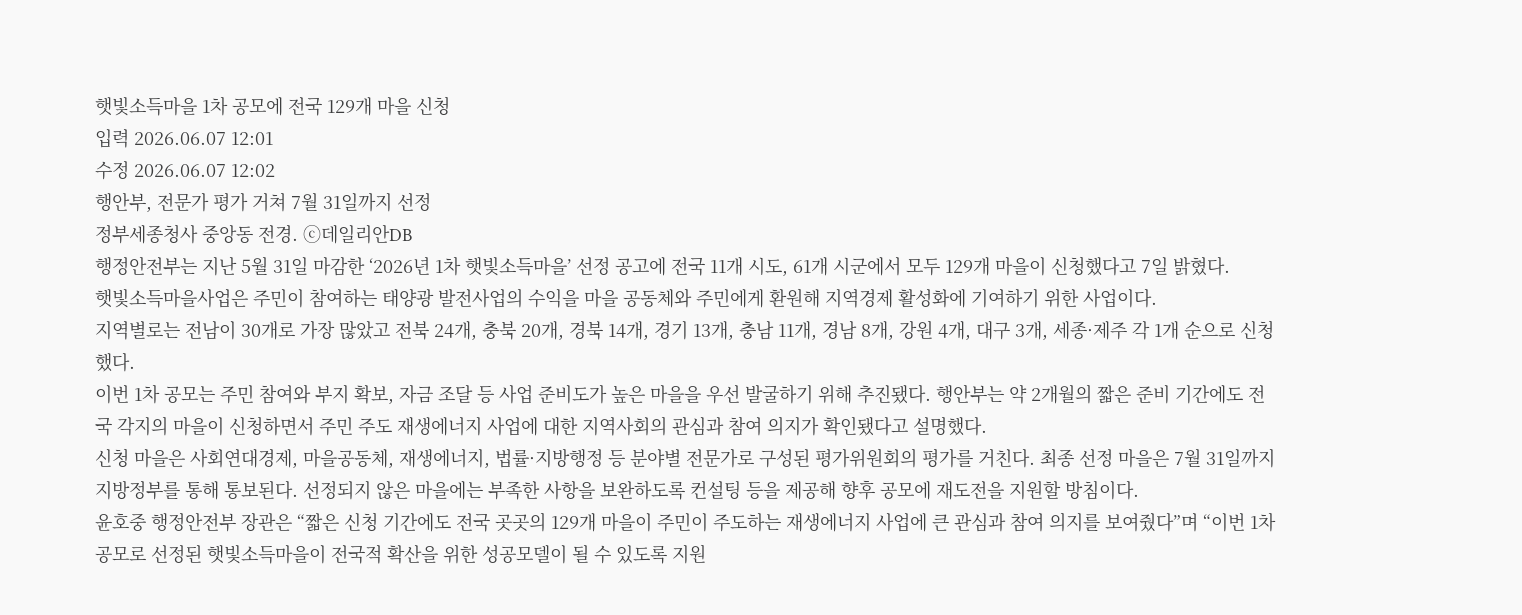햇빛소득마을 1차 공모에 전국 129개 마을 신청
입력 2026.06.07 12:01
수정 2026.06.07 12:02
행안부, 전문가 평가 거쳐 7월 31일까지 선정
정부세종청사 중앙동 전경. ⓒ데일리안DB
행정안전부는 지난 5월 31일 마감한 ‘2026년 1차 햇빛소득마을’ 선정 공고에 전국 11개 시도, 61개 시군에서 모두 129개 마을이 신청했다고 7일 밝혔다.
햇빛소득마을사업은 주민이 참여하는 태양광 발전사업의 수익을 마을 공동체와 주민에게 환원해 지역경제 활성화에 기여하기 위한 사업이다.
지역별로는 전남이 30개로 가장 많았고 전북 24개, 충북 20개, 경북 14개, 경기 13개, 충남 11개, 경남 8개, 강원 4개, 대구 3개, 세종·제주 각 1개 순으로 신청했다.
이번 1차 공모는 주민 참여와 부지 확보, 자금 조달 등 사업 준비도가 높은 마을을 우선 발굴하기 위해 추진됐다. 행안부는 약 2개월의 짧은 준비 기간에도 전국 각지의 마을이 신청하면서 주민 주도 재생에너지 사업에 대한 지역사회의 관심과 참여 의지가 확인됐다고 설명했다.
신청 마을은 사회연대경제, 마을공동체, 재생에너지, 법률·지방행정 등 분야별 전문가로 구성된 평가위원회의 평가를 거친다. 최종 선정 마을은 7월 31일까지 지방정부를 통해 통보된다. 선정되지 않은 마을에는 부족한 사항을 보완하도록 컨설팅 등을 제공해 향후 공모에 재도전을 지원할 방침이다.
윤호중 행정안전부 장관은 “짧은 신청 기간에도 전국 곳곳의 129개 마을이 주민이 주도하는 재생에너지 사업에 큰 관심과 참여 의지를 보여줬다”며 “이번 1차 공모로 선정된 햇빛소득마을이 전국적 확산을 위한 성공모델이 될 수 있도록 지원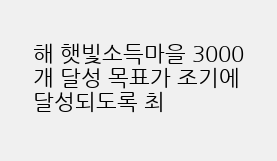해 햇빛소득마을 3000개 달성 목표가 조기에 달성되도록 최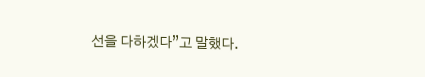선을 다하겠다”고 말했다.